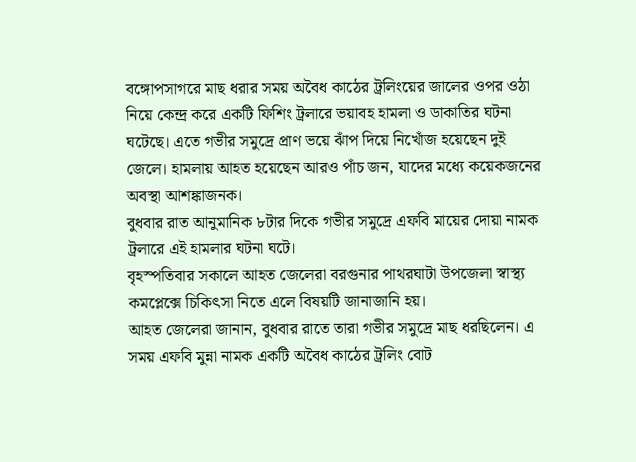বঙ্গোপসাগরে মাছ ধরার সময় অবৈধ কাঠের ট্রলিংয়ের জালের ওপর ওঠা নিয়ে কেন্দ্র করে একটি ফিশিং ট্রলারে ভয়াবহ হামলা ও ডাকাতির ঘটনা ঘটেছে। এতে গভীর সমুদ্রে প্রাণ ভয়ে ঝাঁপ দিয়ে নিখোঁজ হয়েছেন দুই জেলে। হামলায় আহত হয়েছেন আরও পাঁচ জন, যাদের মধ্যে কয়েকজনের অবস্থা আশঙ্কাজনক।
বুধবার রাত আনুমানিক ৮টার দিকে গভীর সমুদ্রে এফবি মায়ের দোয়া নামক ট্রলারে এই হামলার ঘটনা ঘটে।
বৃহস্পতিবার সকালে আহত জেলেরা বরগুনার পাথরঘাটা উপজেলা স্বাস্থ্য কমপ্লেক্সে চিকিৎসা নিতে এলে বিষয়টি জানাজানি হয়।
আহত জেলেরা জানান, বুধবার রাতে তারা গভীর সমুদ্রে মাছ ধরছিলেন। এ সময় এফবি মুন্না নামক একটি অবৈধ কাঠের ট্রলিং বোট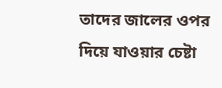তাদের জালের ওপর দিয়ে যাওয়ার চেষ্টা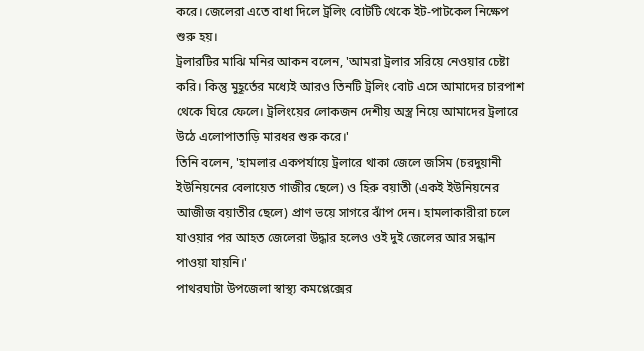করে। জেলেরা এতে বাধা দিলে ট্রলিং বোটটি থেকে ইট-পাটকেল নিক্ষেপ শুরু হয়।
ট্রলারটির মাঝি মনির আকন বলেন, 'আমরা ট্রলার সরিয়ে নেওয়ার চেষ্টা করি। কিন্তু মুহূর্তের মধ্যেই আরও তিনটি ট্রলিং বোট এসে আমাদের চারপাশ থেকে ঘিরে ফেলে। ট্রলিংয়ের লোকজন দেশীয় অস্ত্র নিয়ে আমাদের ট্রলারে উঠে এলোপাতাড়ি মারধর শুরু করে।'
তিনি বলেন, 'হামলার একপর্যায়ে ট্রলারে থাকা জেলে জসিম (চরদুয়ানী ইউনিয়নের বেলায়েত গাজীর ছেলে) ও হিরু বয়াতী (একই ইউনিয়নের আজীজ বয়াতীর ছেলে) প্রাণ ভয়ে সাগরে ঝাঁপ দেন। হামলাকারীরা চলে যাওয়ার পর আহত জেলেরা উদ্ধার হলেও ওই দুই জেলের আর সন্ধান পাওয়া যায়নি।'
পাথরঘাটা উপজেলা স্বাস্থ্য কমপ্লেক্সের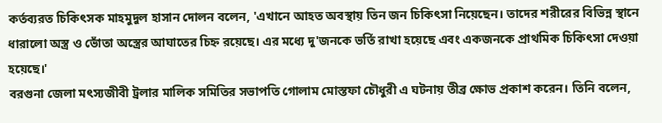কর্তব্যরত চিকিৎসক মাহমুদুল হাসান দোলন বলেন, 'এখানে আহত অবস্থায় তিন জন চিকিৎসা নিয়েছেন। তাদের শরীরের বিভিন্ন স্থানে ধারালো অস্ত্র ও ভোঁতা অস্ত্রের আঘাতের চিহ্ন রয়েছে। এর মধ্যে দু'জনকে ভর্তি রাখা হয়েছে এবং একজনকে প্রাথমিক চিকিৎসা দেওয়া হয়েছে।'
বরগুনা জেলা মৎস্যজীবী ট্রলার মালিক সমিতির সভাপতি গোলাম মোস্তফা চৌধুরী এ ঘটনায় তীব্র ক্ষোভ প্রকাশ করেন। তিনি বলেন,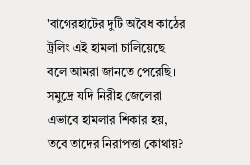'বাগেরহাটের দুটি অবৈধ কাঠের ট্রলিং এই হামলা চালিয়েছে বলে আমরা জানতে পেরেছি। সমুদ্রে যদি নিরীহ জেলেরা এভাবে হামলার শিকার হয়, তবে তাদের নিরাপত্তা কোথায়?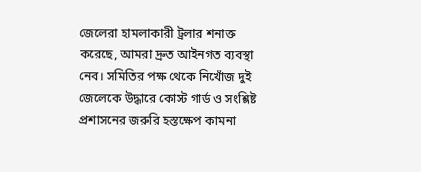জেলেরা হামলাকারী ট্রলার শনাক্ত করেছে, আমরা দ্রুত আইনগত ব্যবস্থা নেব। সমিতির পক্ষ থেকে নিখোঁজ দুই জেলেকে উদ্ধারে কোস্ট গার্ড ও সংশ্লিষ্ট প্রশাসনের জরুরি হস্তক্ষেপ কামনা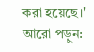করা হয়েছে।'
আরো পড়ুন: